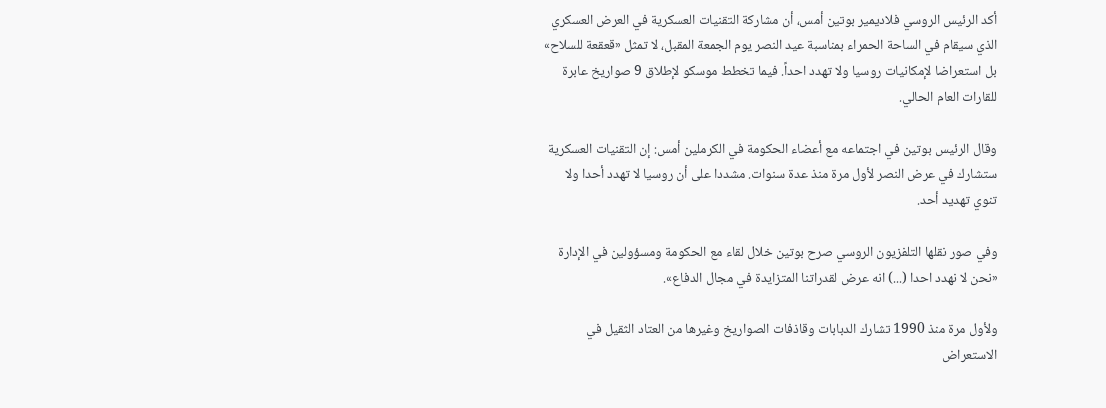أكد الرئيس الروسي فلاديمير بوتين أمس، أن مشاركة التقنيات العسكرية في العرض العسكري الذي سيقام في الساحة الحمراء بمناسبة عيد النصر يوم الجمعة المقبل، لا تمثل «قعقعة للسلاح» بل استعراضا لإمكانيات روسيا ولا تهدد احداً. فيما تخطط موسكو لإطلاق 9 صواريخ عابرة للقارات العام الحالي.

وقال الرئيس بوتين في اجتماعه مع أعضاء الحكومة في الكرملين أمس: إن التقنيات العسكرية ستشارك في عرض النصر لأول مرة منذ عدة سنوات. مشددا على أن روسيا لا تهدد أحدا ولا تنوي تهديد أحد.

وفي صور نقلها التلفزيون الروسي صرح بوتين خلال لقاء مع الحكومة ومسؤولين في الإدارة «نحن لا نهدد احدا (...) انه عرض لقدراتنا المتزايدة في مجال الدفاع».

ولأول مرة منذ 1990 تشارك الدبابات وقاذفات الصواريخ وغيرها من العتاد الثقيل في الاستعراض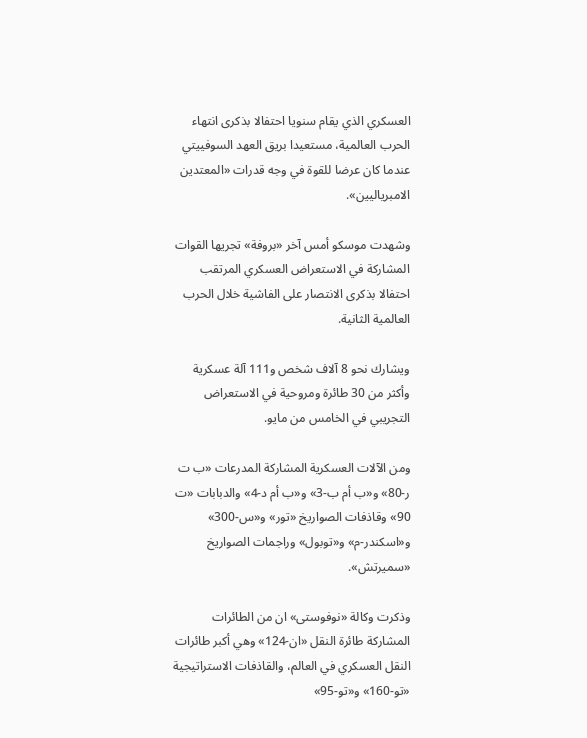العسكري الذي يقام سنويا احتفالا بذكرى انتهاء الحرب العالمية، مستعيدا بريق العهد السوفييتي عندما كان عرضا للقوة في وجه قدرات «المعتدين الامبرياليين».

وشهدت موسكو أمس آخر «بروفة» تجريها القوات المشاركة في الاستعراض العسكري المرتقب احتفالا بذكرى الانتصار على الفاشية خلال الحرب العالمية الثانية.

ويشارك نحو 8 آلاف شخص و111 آلة عسكرية وأكثر من 30 طائرة ومروحية في الاستعراض التجريبي في الخامس من مايو.

ومن الآلات العسكرية المشاركة المدرعات «ب ت ر-80» و«ب أم ب-3» و«ب أم د-4» والدبابات «ت 90» وقاذفات الصواريخ «تور» و«س-300» و«اسكندر-م» و«توبول» وراجمات الصواريخ «سميرتش».

وذكرت وكالة «نوفوستى» ان من الطائرات المشاركة طائرة النقل «ان-124» وهي أكبر طائرات النقل العسكري في العالم، والقاذفات الاستراتيجية «تو-160» و«تو-95»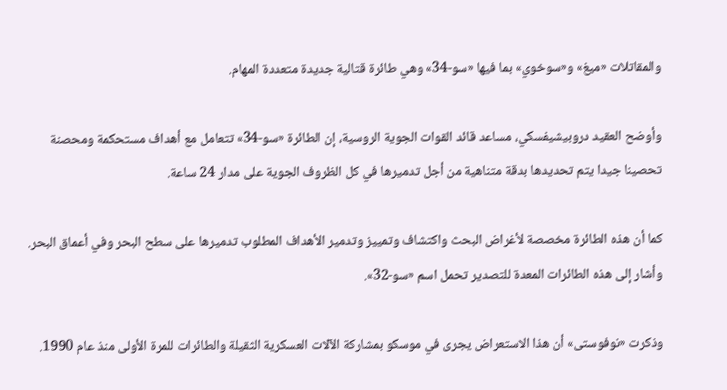والمقاتلات «ميغ» و«سوخوي» بما فيها «سو-34» وهي طائرة قتالية جديدة متعددة المهام.

وأوضح العقيد دروبيشيفسكي، مساعد قائد القوات الجوية الروسية، إن الطائرة «سو-34» تتعامل مع أهداف مستحكمة ومحصنة تحصينا جيدا يتم تحديدها بدقة متناهية من أجل تدميرها في كل الظروف الجوية على مدار 24 ساعة.

كما أن هذه الطائرة مخصصة لأغراض البحث واكتشاف وتمييز وتدمير الأهداف المطلوب تدميرها على سطح البحر وفي أعماق البحر. وأشار إلى هذه الطائرات المعدة للتصدير تحمل اسم «سو-32».

وذكرت «نوفوستى» أن هذا الاستعراض يجرى في موسكو بمشاركة الآلات العسكرية الثقيلة والطائرات للمرة الأولى منذ عام 1990.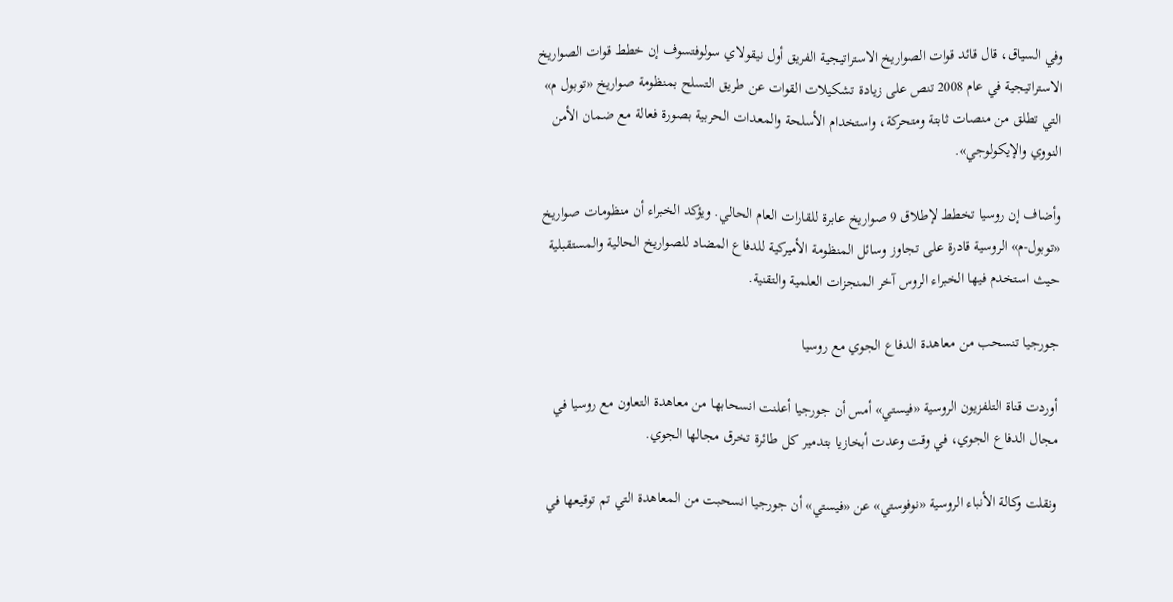وفي السياق، قال قائد قوات الصواريخ الاستراتيجية الفريق أول نيقولاي سولوفتسوف إن خطط قوات الصواريخ الاستراتيجية في عام 2008 تنص على زيادة تشكيلات القوات عن طريق التسلح بمنظومة صواريخ «توبول م» التي تطلق من منصات ثابتة ومتحركة، واستخدام الأسلحة والمعدات الحربية بصورة فعالة مع ضمان الأمن النووي والإيكولوجي».

وأضاف إن روسيا تخطط لإطلاق 9 صواريخ عابرة للقارات العام الحالي. ويؤكد الخبراء أن منظومات صواريخ «توبول-م» الروسية قادرة على تجاوز وسائل المنظومة الأميركية للدفاع المضاد للصواريخ الحالية والمستقبلية حيث استخدم فيها الخبراء الروس آخر المنجزات العلمية والتقنية.

جورجيا تنسحب من معاهدة الدفاع الجوي مع روسيا

أوردت قناة التلفزيون الروسية «فيستي» أمس أن جورجيا أعلنت انسحابها من معاهدة التعاون مع روسيا في مجال الدفاع الجوي، في وقت وعدت أبخازيا بتدمير كل طائرة تخرق مجالها الجوي.

ونقلت وكالة الأنباء الروسية «نوفوستي» عن «فيستي» أن جورجيا انسحبت من المعاهدة التي تم توقيعها في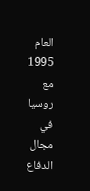العام 1995 مع روسيا في مجال الدفاع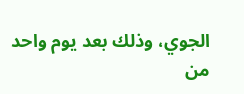الجوي، وذلك بعد يوم واحد من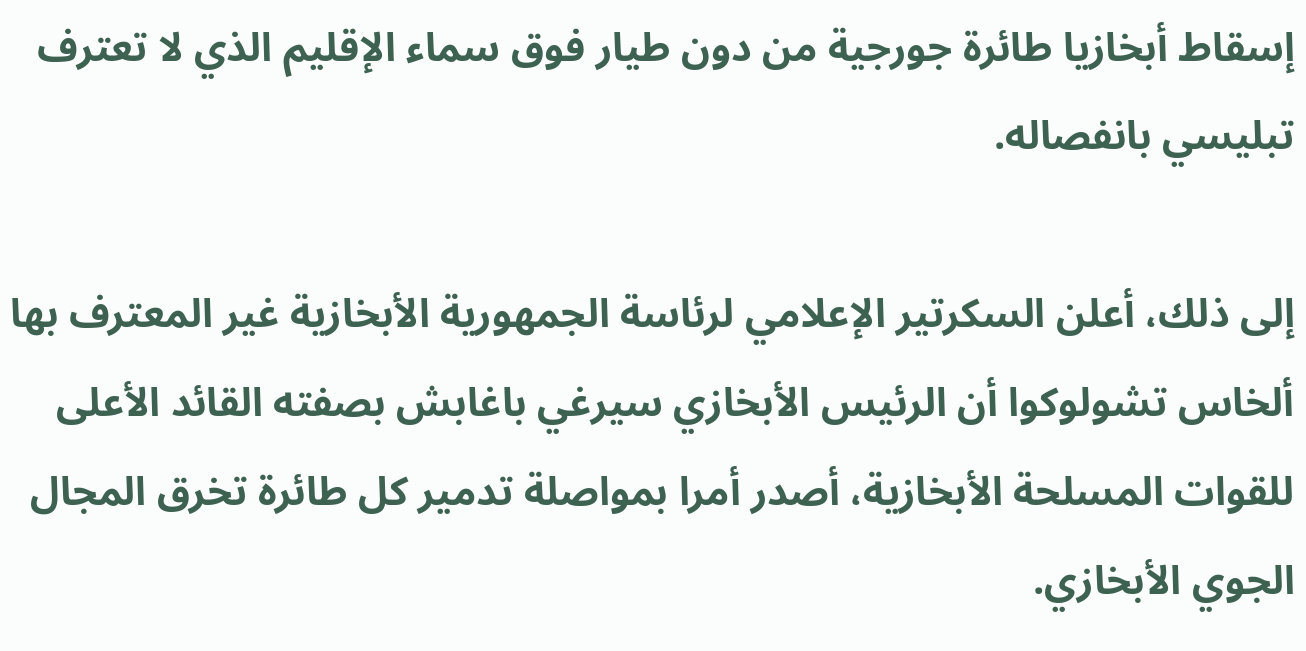إسقاط أبخازيا طائرة جورجية من دون طيار فوق سماء الإقليم الذي لا تعترف تبليسي بانفصاله.

إلى ذلك، أعلن السكرتير الإعلامي لرئاسة الجمهورية الأبخازية غير المعترف بها ألخاس تشولوكوا أن الرئيس الأبخازي سيرغي باغابش بصفته القائد الأعلى للقوات المسلحة الأبخازية، أصدر أمرا بمواصلة تدمير كل طائرة تخرق المجال الجوي الأبخازي.